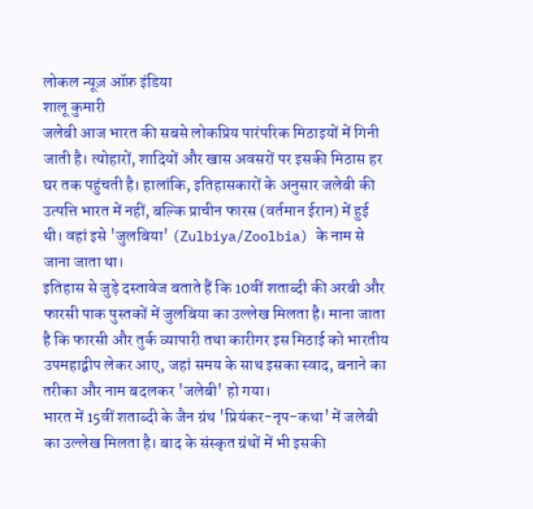लोकल न्यूज़ ऑफ़ इंडिया
शालू कुमारी
जलेबी आज भारत की सबसे लोकप्रिय पारंपरिक मिठाइयों में गिनी जाती है। त्योहारों, शादियों और खास अवसरों पर इसकी मिठास हर घर तक पहुंचती है। हालांकि, इतिहासकारों के अनुसार जलेबी की उत्पत्ति भारत में नहीं, बल्कि प्राचीन फारस (वर्तमान ईरान) में हुई थी। वहां इसे 'जुलबिया' (Zulbiya/Zoolbia) के नाम से जाना जाता था।
इतिहास से जुड़े दस्तावेज बताते हैं कि 10वीं शताब्दी की अरबी और फारसी पाक पुस्तकों में जुलबिया का उल्लेख मिलता है। माना जाता है कि फारसी और तुर्क व्यापारी तथा कारीगर इस मिठाई को भारतीय उपमहाद्वीप लेकर आए, जहां समय के साथ इसका स्वाद, बनाने का तरीका और नाम बदलकर 'जलेबी' हो गया।
भारत में 15वीं शताब्दी के जैन ग्रंथ 'प्रियंकर-नृप-कथा' में जलेबी का उल्लेख मिलता है। बाद के संस्कृत ग्रंथों में भी इसकी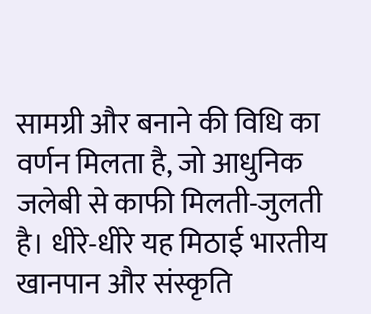सामग्री और बनाने की विधि का वर्णन मिलता है, जो आधुनिक जलेबी से काफी मिलती-जुलती है। धीरे-धीरे यह मिठाई भारतीय खानपान और संस्कृति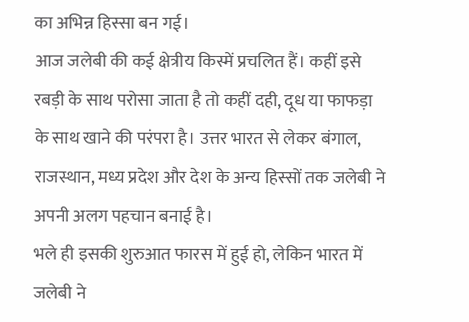का अभिन्न हिस्सा बन गई।
आज जलेबी की कई क्षेत्रीय किस्में प्रचलित हैं। कहीं इसे रबड़ी के साथ परोसा जाता है तो कहीं दही, दूध या फाफड़ा के साथ खाने की परंपरा है। उत्तर भारत से लेकर बंगाल, राजस्थान, मध्य प्रदेश और देश के अन्य हिस्सों तक जलेबी ने अपनी अलग पहचान बनाई है।
भले ही इसकी शुरुआत फारस में हुई हो, लेकिन भारत में जलेबी ने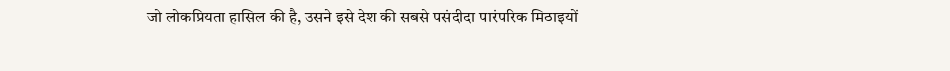जो लोकप्रियता हासिल की है, उसने इसे देश की सबसे पसंदीदा पारंपरिक मिठाइयों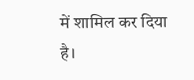में शामिल कर दिया है।